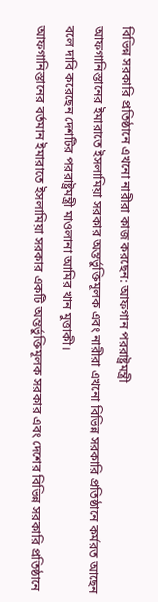বিভিন্ন সরকারি প্রতিষ্ঠানে এখনো নারীরা কাজ করছেন: আফগান পররাষ্ট্রমন্ত্রী
আফগানিস্তানের ইমারাতে ইসলামিয়া সরকার অন্তর্ভুক্তিমূলক এবং নারীরা এখনো বিভিন্ন সরকারি প্রতিষ্ঠানে কর্মরত আছেন বলে দাবি করেছেন দেশটির পররাষ্ট্রমন্ত্রী মাওলানা আমির খান মুত্তাকী।
আফগানিস্তানের বর্তমান ইমারাতে ইসলামিয়া সরকার একটি অন্তর্ভুক্তিমূলক সরকার এবং দেশের বিভিন্ন সরকারি প্রতিষ্ঠানে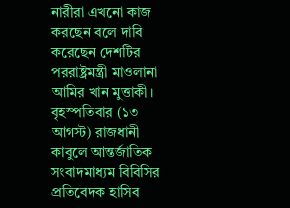নারীরা এখনো কাজ করছেন বলে দাবি করেছেন দেশটির পররাষ্ট্রমন্ত্রী মাওলানা আমির খান মুত্তাকী।
বৃহস্পতিবার (১৩ আগস্ট) রাজধানী কাবুলে আন্তর্জাতিক সংবাদমাধ্যম বিবিসির প্রতিবেদক হাসিব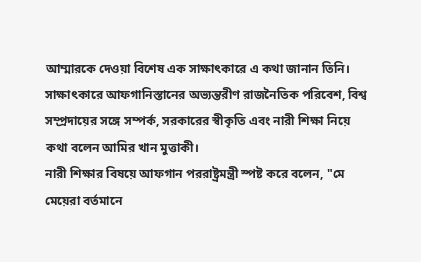আম্মারকে দেওয়া বিশেষ এক সাক্ষাৎকারে এ কথা জানান তিনি। সাক্ষাৎকারে আফগানিস্তানের অভ্যন্তরীণ রাজনৈতিক পরিবেশ, বিশ্ব সম্প্রদায়ের সঙ্গে সম্পর্ক, সরকারের স্বীকৃতি এবং নারী শিক্ষা নিয়ে কথা বলেন আমির খান মুত্তাকী।
নারী শিক্ষার বিষয়ে আফগান পররাষ্ট্রমন্ত্রী স্পষ্ট করে বলেন, "মে মেয়েরা বর্তমানে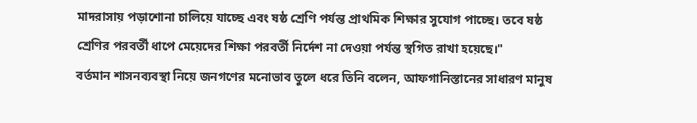মাদরাসায় পড়াশোনা চালিয়ে যাচ্ছে এবং ষষ্ঠ শ্রেণি পর্যন্ত প্রাথমিক শিক্ষার সুযোগ পাচ্ছে। তবে ষষ্ঠ শ্রেণির পরবর্তী ধাপে মেয়েদের শিক্ষা পরবর্তী নির্দেশ না দেওয়া পর্যন্ত স্থগিত রাখা হয়েছে।"
বর্তমান শাসনব্যবস্থা নিয়ে জনগণের মনোভাব তুলে ধরে তিনি বলেন, আফগানিস্তানের সাধারণ মানুষ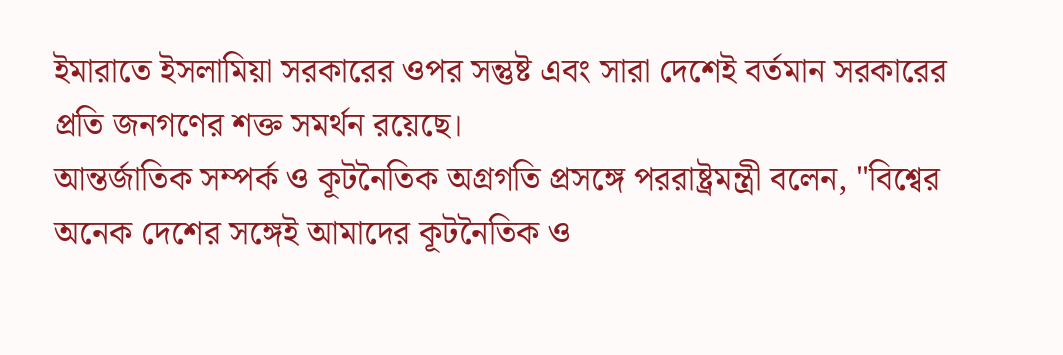ইমারাতে ইসলামিয়া সরকারের ওপর সন্তুষ্ট এবং সারা দেশেই বর্তমান সরকারের প্রতি জনগণের শক্ত সমর্থন রয়েছে।
আন্তর্জাতিক সম্পর্ক ও কূটনৈতিক অগ্রগতি প্রসঙ্গে পররাষ্ট্রমন্ত্রী বলেন, "বিশ্বের অনেক দেশের সঙ্গেই আমাদের কূটনৈতিক ও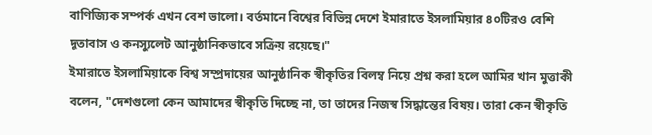বাণিজ্যিক সম্পর্ক এখন বেশ ভালো। বর্তমানে বিশ্বের বিভিন্ন দেশে ইমারাতে ইসলামিয়ার ৪০টিরও বেশি দূতাবাস ও কনস্যুলেট আনুষ্ঠানিকভাবে সক্রিয় রয়েছে।"
ইমারাতে ইসলামিয়াকে বিশ্ব সম্প্রদায়ের আনুষ্ঠানিক স্বীকৃতির বিলম্ব নিয়ে প্রশ্ন করা হলে আমির খান মুত্তাকী বলেন, "দেশগুলো কেন আমাদের স্বীকৃতি দিচ্ছে না, তা তাদের নিজস্ব সিদ্ধান্তের বিষয়। তারা কেন স্বীকৃতি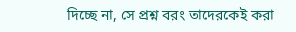দিচ্ছে না, সে প্রশ্ন বরং তাদেরকেই করা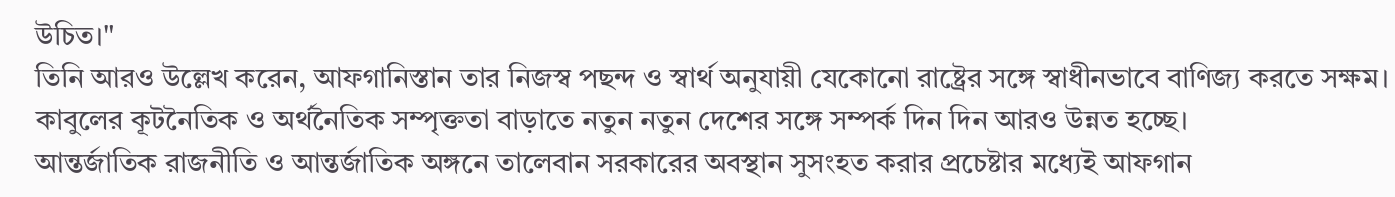উচিত।"
তিনি আরও উল্লেখ করেন, আফগানিস্তান তার নিজস্ব পছন্দ ও স্বার্থ অনুযায়ী যেকোনো রাষ্ট্রের সঙ্গে স্বাধীনভাবে বাণিজ্য করতে সক্ষম। কাবুলের কূটনৈতিক ও অর্থনৈতিক সম্পৃক্ততা বাড়াতে নতুন নতুন দেশের সঙ্গে সম্পর্ক দিন দিন আরও উন্নত হচ্ছে।
আন্তর্জাতিক রাজনীতি ও আন্তর্জাতিক অঙ্গনে তালেবান সরকারের অবস্থান সুসংহত করার প্রচেষ্টার মধ্যেই আফগান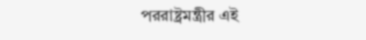পররাষ্ট্রমন্ত্রীর এই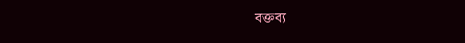বক্তব্য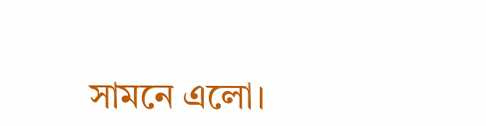সামনে এলো।